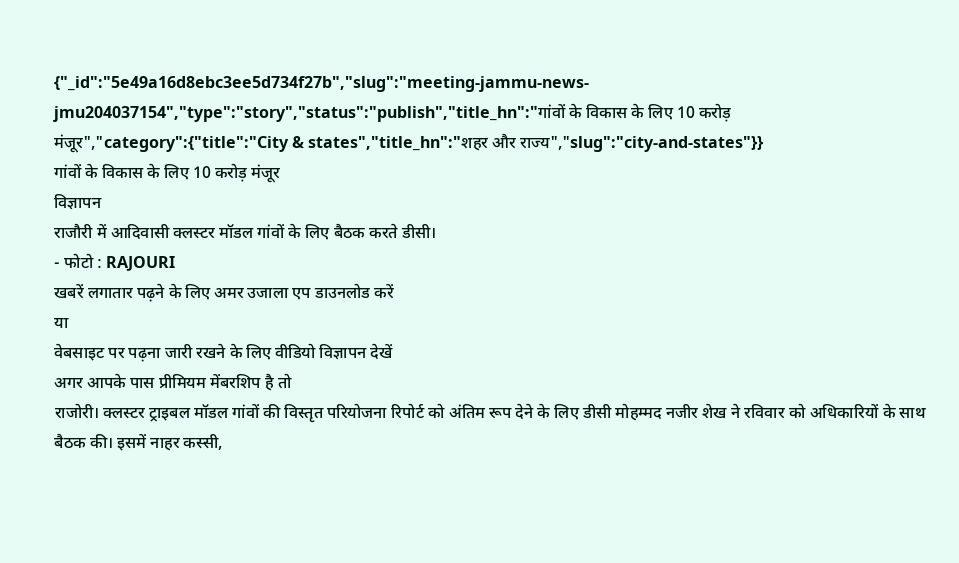{"_id":"5e49a16d8ebc3ee5d734f27b","slug":"meeting-jammu-news-jmu204037154","type":"story","status":"publish","title_hn":"गांवों के विकास के लिए 10 करोड़ मंजूर","category":{"title":"City & states","title_hn":"शहर और राज्य","slug":"city-and-states"}}
गांवों के विकास के लिए 10 करोड़ मंजूर
विज्ञापन
राजौरी में आदिवासी क्लस्टर मॉडल गांवों के लिए बैठक करते डीसी।
- फोटो : RAJOURI
खबरें लगातार पढ़ने के लिए अमर उजाला एप डाउनलोड करें
या
वेबसाइट पर पढ़ना जारी रखने के लिए वीडियो विज्ञापन देखें
अगर आपके पास प्रीमियम मेंबरशिप है तो
राजोरी। क्लस्टर ट्राइबल मॉडल गांवों की विस्तृत परियोजना रिपोर्ट को अंतिम रूप देने के लिए डीसी मोहम्मद नजीर शेख ने रविवार को अधिकारियों के साथ बैठक की। इसमें नाहर कस्सी,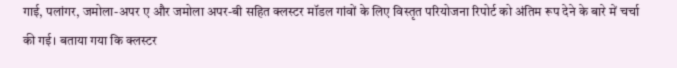गाई, पलांगर, जमोला-अपर ए और जमोला अपर-बी सहित क्लस्टर मॉडल गांवों के लिए विस्तृत परियोजना रिपोर्ट को अंतिम रूप देने के बारे में चर्चा की गई। बताया गया कि क्लस्टर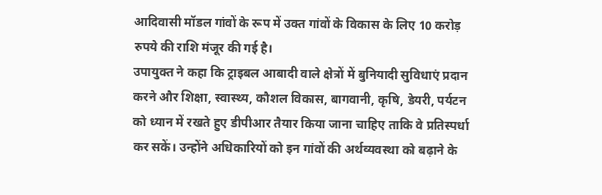आदिवासी मॉडल गांवों के रूप में उक्त गांवों के विकास के लिए 10 करोड़ रुपये की राशि मंजूर की गई है।
उपायुक्त ने कहा कि ट्राइबल आबादी वाले क्षेत्रों में बुनियादी सुविधाएं प्रदान करने और शिक्षा, स्वास्थ्य, कौशल विकास, बागवानी, कृषि, डेयरी, पर्यटन को ध्यान में रखते हुए डीपीआर तैयार किया जाना चाहिए ताकि वे प्रतिस्पर्धा कर सकें। उन्होंने अधिकारियों को इन गांवों की अर्थव्यवस्था को बढ़ाने के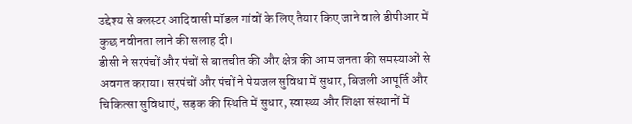उद्देश्य से क्लस्टर आदिवासी मॉडल गांवों के लिए तैयार किए जाने वाले डीपीआर में कुछ नवीनता लाने की सलाह दी।
डीसी ने सरपंचों और पंचों से बातचीत की और क्षेत्र की आम जनता की समस्याओं से अवगत कराया। सरपंचों और पंचों ने पेयजल सुविधा में सुधार, बिजली आपूर्ति और चिकित्सा सुविधाएं, सड़क की स्थिति में सुधार, स्वास्थ्य और शिक्षा संस्थानों में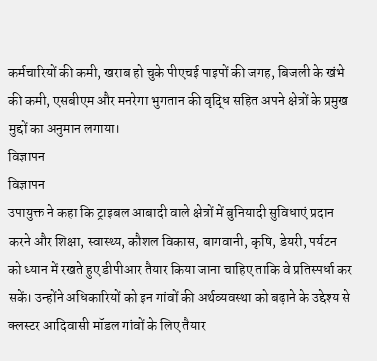कर्मचारियों की कमी, खराब हो चुके पीएचई पाइपों की जगह, बिजली के खंभे की कमी, एसबीएम और मनरेगा भुगतान की वृद्धि सहित अपने क्षेत्रों के प्रमुख मुद्दों का अनुमान लगाया।
विज्ञापन
विज्ञापन
उपायुक्त ने कहा कि ट्राइबल आबादी वाले क्षेत्रों में बुनियादी सुविधाएं प्रदान करने और शिक्षा, स्वास्थ्य, कौशल विकास, बागवानी, कृषि, डेयरी, पर्यटन को ध्यान में रखते हुए डीपीआर तैयार किया जाना चाहिए ताकि वे प्रतिस्पर्धा कर सकें। उन्होंने अधिकारियों को इन गांवों की अर्थव्यवस्था को बढ़ाने के उद्देश्य से क्लस्टर आदिवासी मॉडल गांवों के लिए तैयार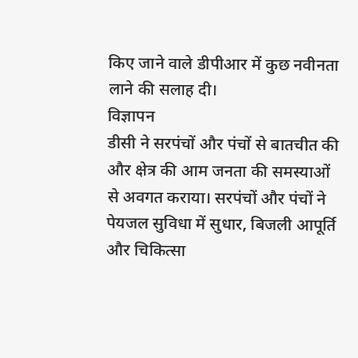किए जाने वाले डीपीआर में कुछ नवीनता लाने की सलाह दी।
विज्ञापन
डीसी ने सरपंचों और पंचों से बातचीत की और क्षेत्र की आम जनता की समस्याओं से अवगत कराया। सरपंचों और पंचों ने पेयजल सुविधा में सुधार, बिजली आपूर्ति और चिकित्सा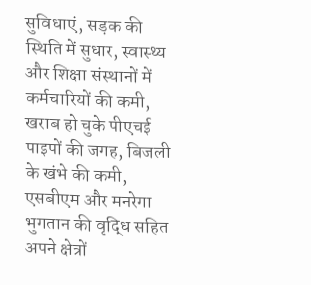सुविधाएं, सड़क की स्थिति में सुधार, स्वास्थ्य और शिक्षा संस्थानों में कर्मचारियों की कमी, खराब हो चुके पीएचई पाइपों की जगह, बिजली के खंभे की कमी, एसबीएम और मनरेगा भुगतान की वृद्धि सहित अपने क्षेत्रों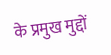के प्रमुख मुद्दों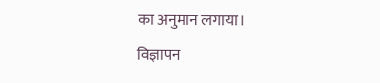का अनुमान लगाया।
विज्ञापन